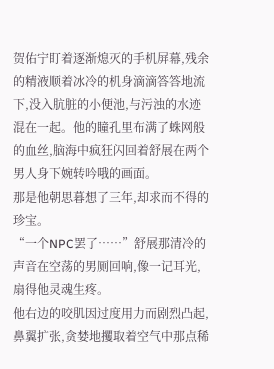贺佑宁盯着逐渐熄灭的手机屏幕,残余的精液顺着冰冷的机身滴滴答答地流下,没入肮脏的小便池,与污浊的水迹混在一起。他的瞳孔里布满了蛛网般的血丝,脑海中疯狂闪回着舒展在两个男人身下婉转吟哦的画面。
那是他朝思暮想了三年,却求而不得的珍宝。
“一个NPC罢了……”舒展那清冷的声音在空荡的男厕回响,像一记耳光,扇得他灵魂生疼。
他右边的咬肌因过度用力而剧烈凸起,鼻翼扩张,贪婪地攫取着空气中那点稀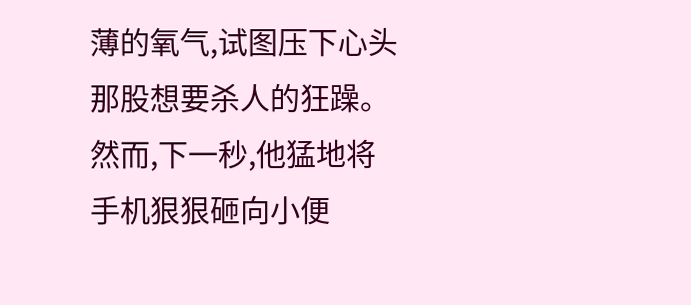薄的氧气,试图压下心头那股想要杀人的狂躁。然而,下一秒,他猛地将手机狠狠砸向小便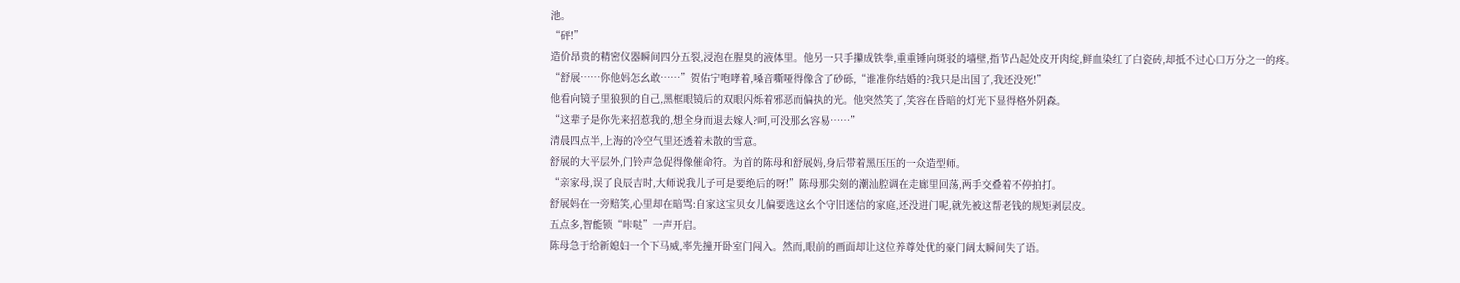池。
“砰!”
造价昂贵的精密仪器瞬间四分五裂,浸泡在腥臭的液体里。他另一只手攥成铁拳,重重锤向斑驳的墙壁,指节凸起处皮开肉绽,鲜血染红了白瓷砖,却抵不过心口万分之一的疼。
“舒展……你他妈怎幺敢……”贺佑宁咆哮着,嗓音嘶哑得像含了砂砾,“谁准你结婚的?我只是出国了,我还没死!”
他看向镜子里狼狈的自己,黑框眼镜后的双眼闪烁着邪恶而偏执的光。他突然笑了,笑容在昏暗的灯光下显得格外阴森。
“这辈子是你先来招惹我的,想全身而退去嫁人?呵,可没那幺容易……”
清晨四点半,上海的冷空气里还透着未散的雪意。
舒展的大平层外,门铃声急促得像催命符。为首的陈母和舒展妈,身后带着黑压压的一众造型师。
“亲家母,误了良辰吉时,大师说我儿子可是要绝后的呀!”陈母那尖刻的潮汕腔调在走廊里回荡,两手交叠着不停拍打。
舒展妈在一旁赔笑,心里却在暗骂:自家这宝贝女儿偏要选这幺个守旧迷信的家庭,还没进门呢,就先被这帮老钱的规矩剥层皮。
五点多,智能锁“咔哒”一声开启。
陈母急于给新媳妇一个下马威,率先撞开卧室门闯入。然而,眼前的画面却让这位养尊处优的豪门阔太瞬间失了语。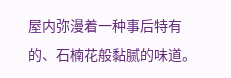屋内弥漫着一种事后特有的、石楠花般黏腻的味道。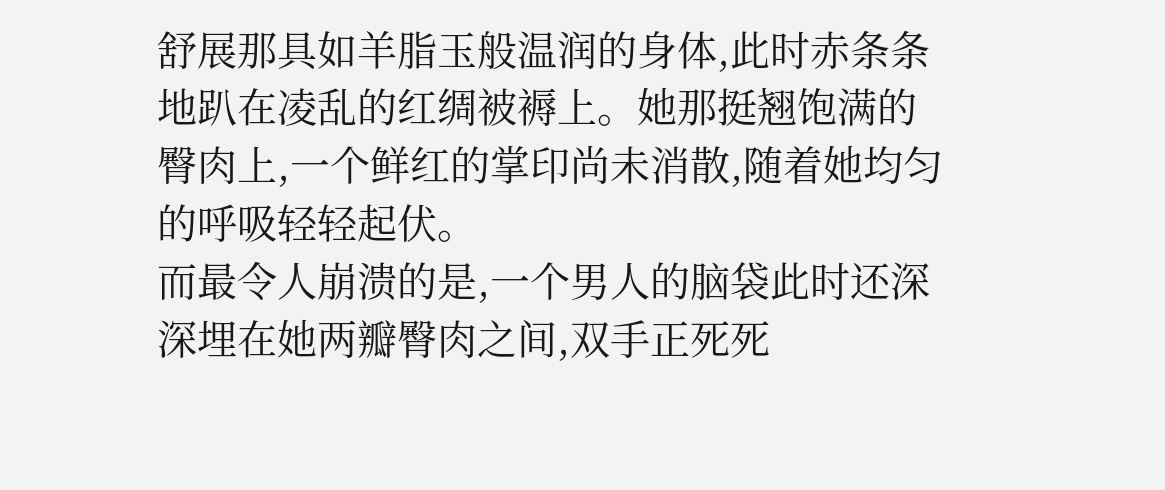舒展那具如羊脂玉般温润的身体,此时赤条条地趴在凌乱的红绸被褥上。她那挺翘饱满的臀肉上,一个鲜红的掌印尚未消散,随着她均匀的呼吸轻轻起伏。
而最令人崩溃的是,一个男人的脑袋此时还深深埋在她两瓣臀肉之间,双手正死死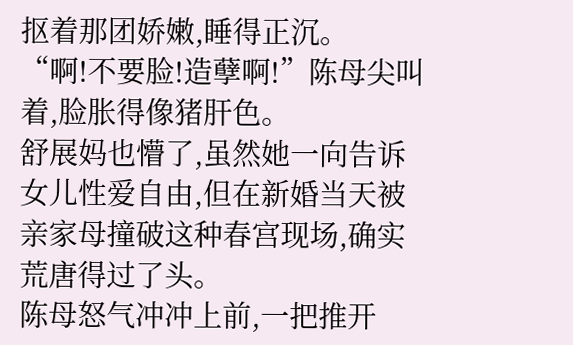抠着那团娇嫩,睡得正沉。
“啊!不要脸!造孽啊!”陈母尖叫着,脸胀得像猪肝色。
舒展妈也懵了,虽然她一向告诉女儿性爱自由,但在新婚当天被亲家母撞破这种春宫现场,确实荒唐得过了头。
陈母怒气冲冲上前,一把推开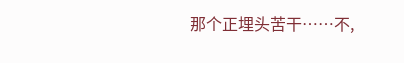那个正埋头苦干……不,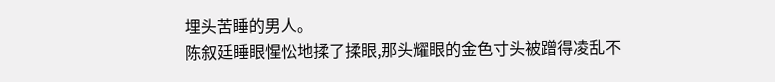埋头苦睡的男人。
陈叙廷睡眼惺忪地揉了揉眼,那头耀眼的金色寸头被蹭得凌乱不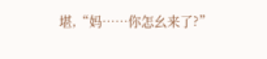堪,“妈……你怎幺来了?”